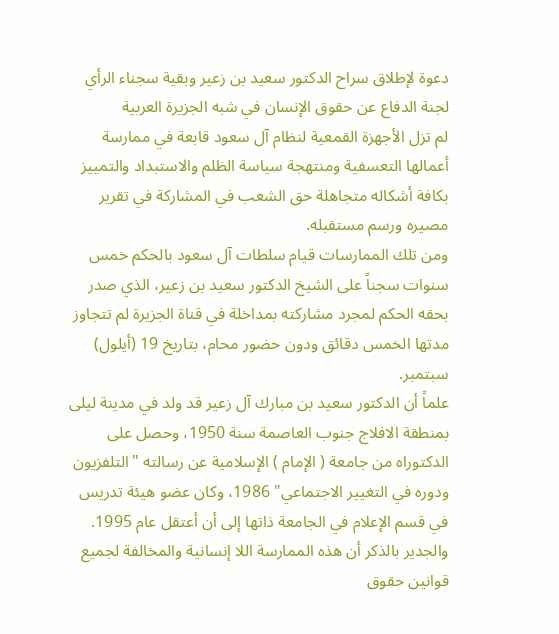دعوة لإطلاق سراح الدكتور سعيد بن زعير وبقية سجناء الرأي
لجنة الدفاع عن حقوق الإنسان في شبه الجزيرة العربية
لم تزل الأجهزة القمعية لنظام آل سعود قابعة في ممارسة أعمالها التعسفية ومنتهجة سياسة الظلم والاستبداد والتمييز بكافة أشكاله متجاهلة حق الشعب في المشاركة في تقرير مصيره ورسم مستقبله.
ومن تلك الممارسات قيام سلطات آل سعود بالحكم خمس سنوات سجناً على الشيخ الدكتور سعيد بن زعير، الذي صدر بحقه الحكم لمجرد مشاركته بمداخلة في قناة الجزيرة لم تتجاوز مدتها الخمس دقائق ودون حضور محام، بتاريخ 19 (أيلول) سبتمبر.
علماً أن الدكتور سعيد بن مبارك آل زعير قد ولد في مدينة ليلى بمنطقة الافلاج جنوب العاصمة سنة 1950، وحصل على الدكتوراه من جامعة ( الإمام ) الإسلامية عن رسالته "التلفزيون ودوره في التغيير الاجتماعي" 1986، وكان عضو هيئة تدريس في قسم الإعلام في الجامعة ذاتها إلى أن أعتقل عام 1995.
والجدير بالذكر أن هذه الممارسة اللا إنسانية والمخالفة لجميع قوانين حقوق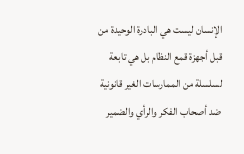الإنسان ليست هي البادرة الوحيدة من قبل أجهزة قمع النظام بل هي تابعة لسلسلة من الممارسات الغير قانونية ضد أصحاب الفكر والرأي والضمير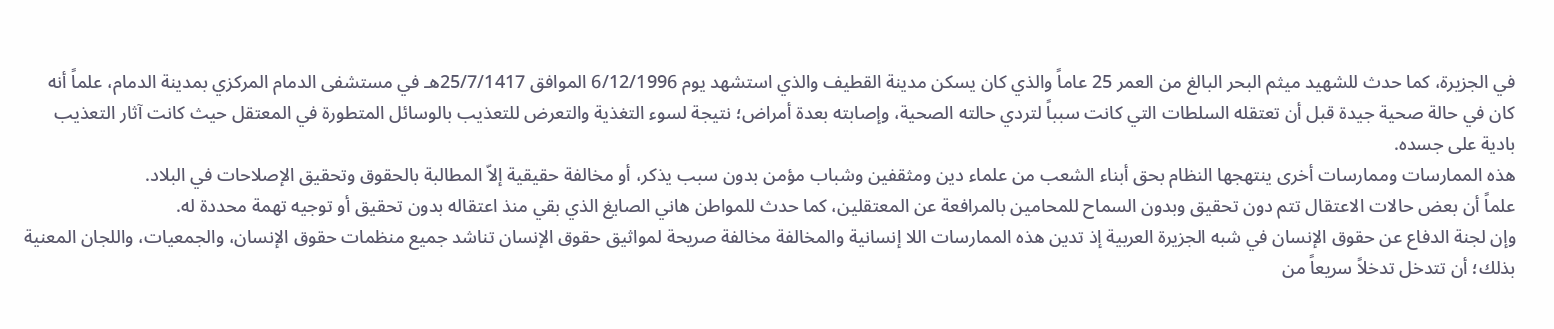في الجزيرة، كما حدث للشهيد ميثم البحر البالغ من العمر 25 عاماً والذي كان يسكن مدينة القطيف والذي استشهد يوم 6/12/1996 الموافق 25/7/1417هـ في مستشفى الدمام المركزي بمدينة الدمام، علماً أنه كان في حالة صحية جيدة قبل أن تعتقله السلطات التي كانت سبباً لتردي حالته الصحية، وإصابته بعدة أمراض؛ نتيجة لسوء التغذية والتعرض للتعذيب بالوسائل المتطورة في المعتقل حيث كانت آثار التعذيب بادية على جسده.
هذه الممارسات وممارسات أخرى ينتهجها النظام بحق أبناء الشعب من علماء دين ومثقفين وشباب مؤمن بدون سبب يذكر، أو مخالفة حقيقية إلاّ المطالبة بالحقوق وتحقيق الإصلاحات في البلاد.
علماً أن بعض حالات الاعتقال تتم دون تحقيق وبدون السماح للمحامين بالمرافعة عن المعتقلين، كما حدث للمواطن هاني الصايغ الذي بقي منذ اعتقاله بدون تحقيق أو توجيه تهمة محددة له.
وإن لجنة الدفاع عن حقوق الإنسان في شبه الجزيرة العربية إذ تدين هذه الممارسات اللا إنسانية والمخالفة مخالفة صريحة لمواثيق حقوق الإنسان تناشد جميع منظمات حقوق الإنسان، والجمعيات، واللجان المعنية بذلك؛ أن تتدخل تدخلاً سريعاً من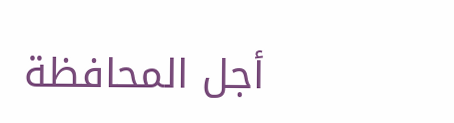أجل المحافظة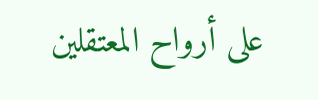على أرواح المعتقلين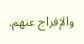والإفراج عنهم.